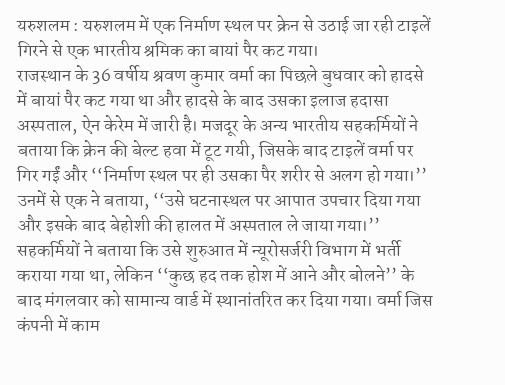यरुशलम : यरुशलम में एक निर्माण स्थल पर क्रेन से उठाई जा रही टाइलें गिरने से एक भारतीय श्रमिक का बायां पैर कट गया।
राजस्थान के 36 वर्षीय श्रवण कुमार वर्मा का पिछले बुधवार को हादसे में बायां पैर कट गया था और हादसे के बाद उसका इलाज हदासा अस्पताल, ऐन केरेम में जारी है। मजदूर के अन्य भारतीय सहकर्मियों ने बताया कि क्रेन की बेल्ट हवा में टूट गयी, जिसके बाद टाइलें वर्मा पर गिर गईं और ‘‘निर्माण स्थल पर ही उसका पैर शरीर से अलग हो गया।’’
उनमें से एक ने बताया, ‘‘उसे घटनास्थल पर आपात उपचार दिया गया और इसके बाद बेहोशी की हालत में अस्पताल ले जाया गया।’’ सहकर्मियों ने बताया कि उसे शुरुआत में न्यूरोसर्जरी विभाग में भर्ती कराया गया था, लेकिन ‘‘कुछ हद तक होश में आने और बोलने’’ के बाद मंगलवार को सामान्य वार्ड में स्थानांतरित कर दिया गया। वर्मा जिस कंपनी में काम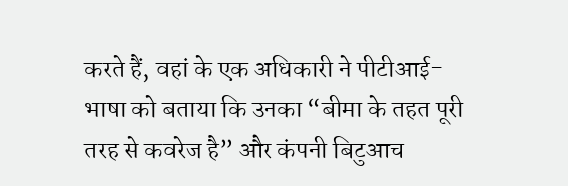करते हैं, वहां के एक अधिकारी ने पीटीआई-भाषा को बताया कि उनका “बीमा के तहत पूरी तरह से कवरेज है” और कंपनी बिटुआच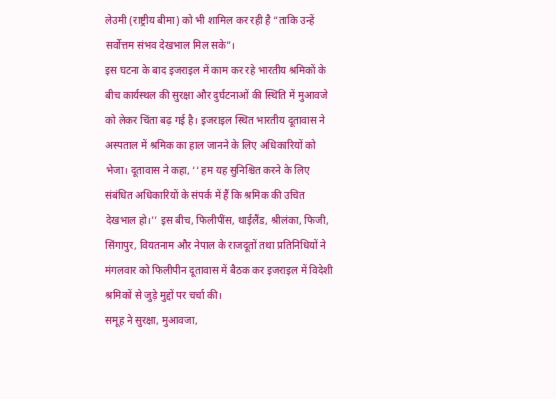लेउमी (राष्ट्रीय बीमा) को भी शामिल कर रही है “ताकि उन्हें सर्वोत्तम संभव देखभाल मिल सके”।
इस घटना के बाद इजराइल में काम कर रहे भारतीय श्रमिकों के बीच कार्यस्थल की सुरक्षा और दुर्घटनाओं की स्थिति में मुआवजे को लेकर चिंता बढ़ गई है। इजराइल स्थित भारतीय दूतावास ने अस्पताल में श्रमिक का हाल जानने के लिए अधिकारियों को भेजा। दूतावास ने कहा, ‘‘ हम यह सुनिश्चित करने के लिए संबंधित अधिकारियों के संपर्क में हैं कि श्रमिक की उचित देखभाल हो।’’ इस बीच, फिलीपींस, थाईलैंड, श्रीलंका, फिजी, सिंगापुर, वियतनाम और नेपाल के राजदूतों तथा प्रतिनिधियों ने मंगलवार को फिलीपीन दूतावास में बैठक कर इजराइल में विदेशी श्रमिकों से जुड़े मुद्दों पर चर्चा की।
समूह ने सुरक्षा, मुआवजा,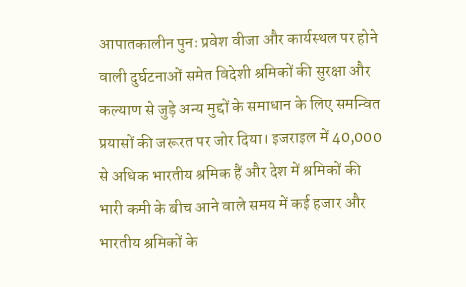आपातकालीन पुनः प्रवेश वीजा और कार्यस्थल पर होने वाली दुर्घटनाओं समेत विदेशी श्रमिकों की सुरक्षा और कल्याण से जुड़े अन्य मुद्दों के समाधान के लिए समन्वित प्रयासों की जरूरत पर जोर दिया। इजराइल में 40,000 से अधिक भारतीय श्रमिक हैं और देश में श्रमिकों की भारी कमी के बीच आने वाले समय में कई हजार और भारतीय श्रमिकों के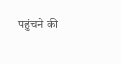पहुंचने की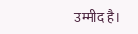उम्मीद है।